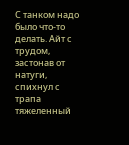С танком надо было что-то делать. Айт с трудом, застонав от натуги, спихнул с трапа тяжеленный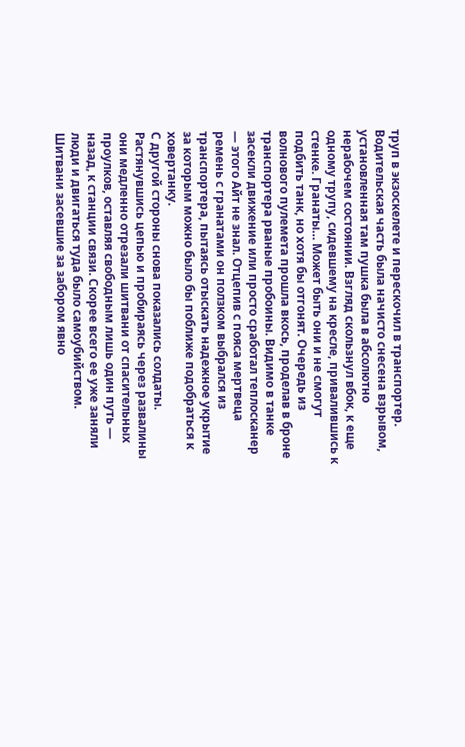труп в экзоскелете и перескочил в транспортер. Водительская часть была начисто снесена взрывом, установленная там пушка была в абсолютно нерабочем состоянии. Взгляд скользнул вбок, к еще одному трупу, сидевшему на кресле, привалившись к стенке. Гранаты… Может быть они и не смогут подбить танк, но хотя бы отгонят. Очередь из волнового пулемета прошла вкось, проделав в броне транспортера рваные пробоины. Видимо в танке засекли движение или просто сработал теплосканер — этого Айт не знал. Отцепив с пояса мертвеца ремень с гранатами он ползком выбрался из транспортера, пытаясь отыскать надежное укрытие за которым можно было бы поближе подобраться к ховертанку.
С другой стороны снова показались солдаты. Растянувшись цепью и пробираясь через развалины они медленно отрезали шитвани от спасительных проулков, оставляя свободным лишь один путь — назад, к станции связи. Скорее всего ее уже заняли люди и двигаться туда было самоубийством. Шитвани засевшие за забором явно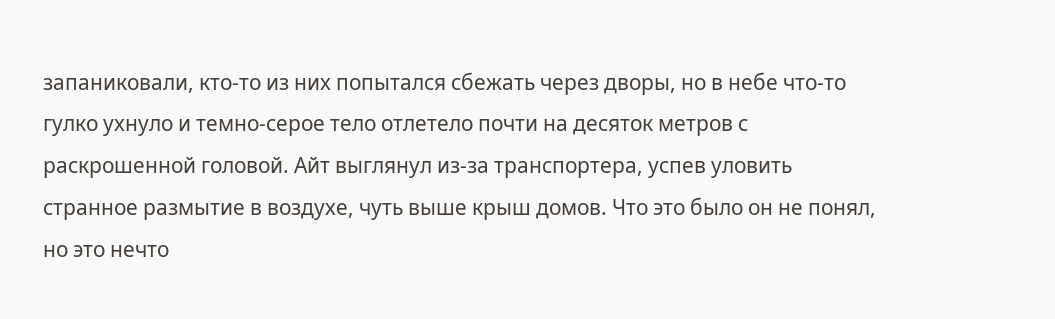запаниковали, кто-то из них попытался сбежать через дворы, но в небе что-то гулко ухнуло и темно-серое тело отлетело почти на десяток метров с раскрошенной головой. Айт выглянул из-за транспортера, успев уловить странное размытие в воздухе, чуть выше крыш домов. Что это было он не понял, но это нечто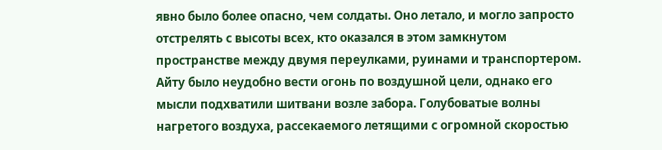явно было более опасно, чем солдаты. Оно летало, и могло запросто отстрелять с высоты всех, кто оказался в этом замкнутом пространстве между двумя переулками, руинами и транспортером. Айту было неудобно вести огонь по воздушной цели, однако его мысли подхватили шитвани возле забора. Голубоватые волны нагретого воздуха, рассекаемого летящими с огромной скоростью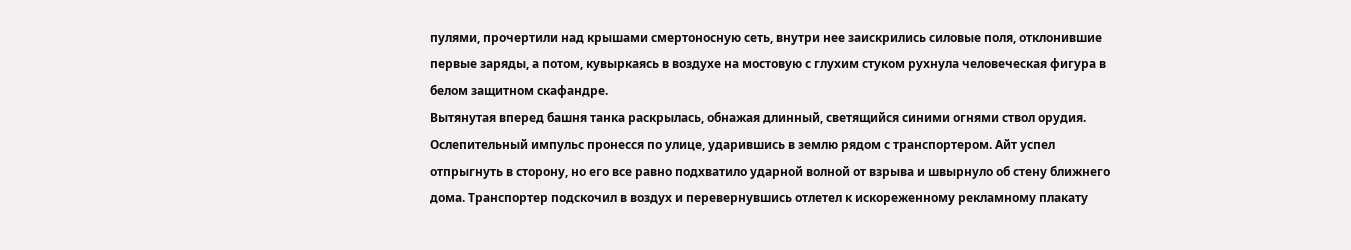пулями, прочертили над крышами смертоносную сеть, внутри нее заискрились силовые поля, отклонившие первые заряды, а потом, кувыркаясь в воздухе на мостовую с глухим стуком рухнула человеческая фигура в белом защитном скафандре.
Вытянутая вперед башня танка раскрылась, обнажая длинный, светящийся синими огнями ствол орудия. Ослепительный импульс пронесся по улице, ударившись в землю рядом с транспортером. Айт успел отпрыгнуть в сторону, но его все равно подхватило ударной волной от взрыва и швырнуло об стену ближнего дома. Транспортер подскочил в воздух и перевернувшись отлетел к искореженному рекламному плакату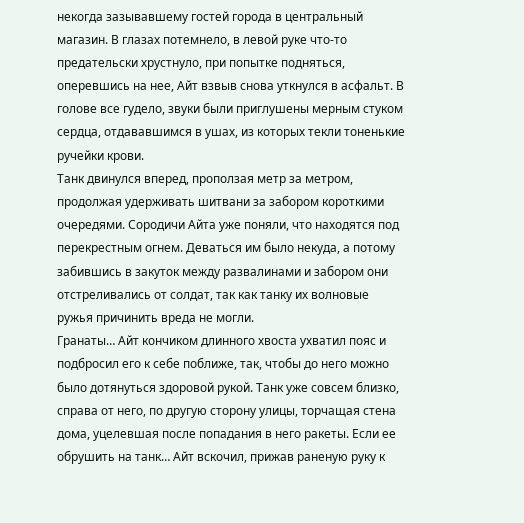некогда зазывавшему гостей города в центральный магазин. В глазах потемнело, в левой руке что-то предательски хрустнуло, при попытке подняться, оперевшись на нее, Айт взвыв снова уткнулся в асфальт. В голове все гудело, звуки были приглушены мерным стуком сердца, отдававшимся в ушах, из которых текли тоненькие ручейки крови.
Танк двинулся вперед, проползая метр за метром, продолжая удерживать шитвани за забором короткими очередями. Сородичи Айта уже поняли, что находятся под перекрестным огнем. Деваться им было некуда, а потому забившись в закуток между развалинами и забором они отстреливались от солдат, так как танку их волновые ружья причинить вреда не могли.
Гранаты… Айт кончиком длинного хвоста ухватил пояс и подбросил его к себе поближе, так, чтобы до него можно было дотянуться здоровой рукой. Танк уже совсем близко, справа от него, по другую сторону улицы, торчащая стена дома, уцелевшая после попадания в него ракеты. Если ее обрушить на танк… Айт вскочил, прижав раненую руку к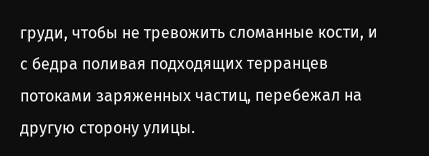груди, чтобы не тревожить сломанные кости, и с бедра поливая подходящих терранцев потоками заряженных частиц, перебежал на другую сторону улицы.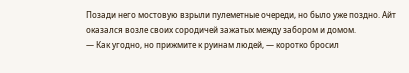Позади него мостовую взрыли пулеметные очереди, но было уже поздно. Айт оказался возле своих сородичей зажатых между забором и домом.
— Как угодно, но прижмите к руинам людей, — коротко бросил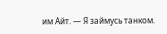им Айт. — Я займусь танком.